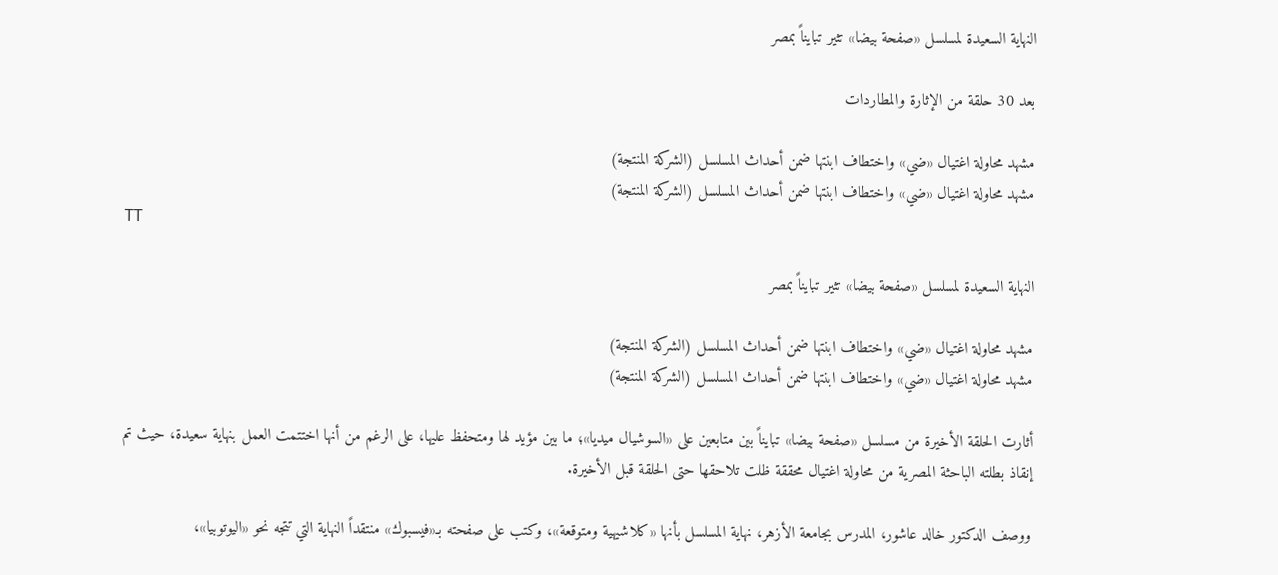النهاية السعيدة لمسلسل «صفحة بيضا» تثير تبايناً بمصر

بعد 30 حلقة من الإثارة والمطاردات

مشهد محاولة اغتيال «ضي» واختطاف ابنتها ضمن أحداث المسلسل (الشركة المنتجة)
مشهد محاولة اغتيال «ضي» واختطاف ابنتها ضمن أحداث المسلسل (الشركة المنتجة)
TT

النهاية السعيدة لمسلسل «صفحة بيضا» تثير تبايناً بمصر

مشهد محاولة اغتيال «ضي» واختطاف ابنتها ضمن أحداث المسلسل (الشركة المنتجة)
مشهد محاولة اغتيال «ضي» واختطاف ابنتها ضمن أحداث المسلسل (الشركة المنتجة)

أثارت الحلقة الأخيرة من مسلسل «صفحة بيضا» تبايناً بين متابعين على «السوشيال ميديا»؛ ما بين مؤيد لها ومتحفظ عليها، على الرغم من أنها اختتمت العمل بنهاية سعيدة، حيث تم إنقاذ بطلته الباحثة المصرية من محاولة اغتيال محققة ظلت تلاحقها حتى الحلقة قبل الأخيرة.

ووصف الدكتور خالد عاشور، المدرس بجامعة الأزهر، نهاية المسلسل بأنها «كلاشيهية ومتوقعة»، وكتب على صفحته بـ«فيسبوك» منتقداً النهاية التي تتجه نحو «اليوتوبيا»،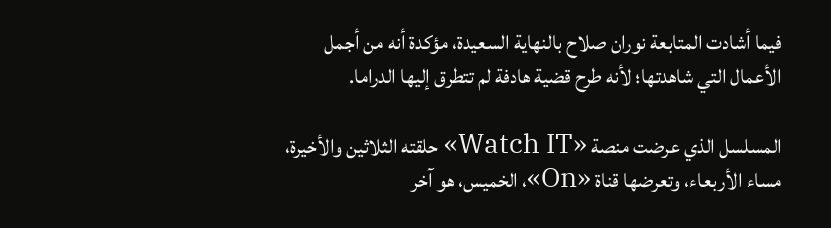فيما أشادت المتابعة نوران صلاح بالنهاية السعيدة، مؤكدة أنه من أجمل الأعمال التي شاهدتها؛ لأنه طرح قضية هادفة لم تتطرق إليها الدراما.

المسلسل الذي عرضت منصة «Watch IT» حلقته الثلاثين والأخيرة، مساء الأربعاء، وتعرضها قناة «On»، الخميس، هو آخر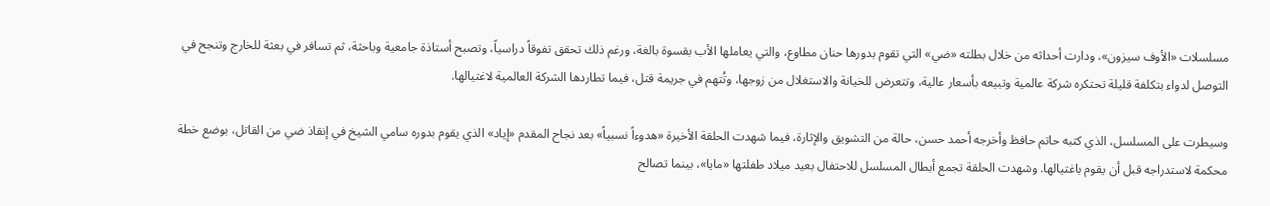مسلسلات «الأوف سيزون»، ودارت أحداثه من خلال بطلته «ضي» التي تقوم بدورها حنان مطاوع، والتي يعاملها الأب بقسوة بالغة، ورغم ذلك تحقق تفوقاً دراسياً، وتصبح أستاذة جامعية وباحثة، ثم تسافر في بعثة للخارج وتنجح في التوصل لدواء بتكلفة قليلة تحتكره شركة عالمية وتبيعه بأسعار عالية، وتتعرض للخيانة والاستغلال من زوجها، وتُتهم في جريمة قتل، فيما تطاردها الشركة العالمية لاغتيالها.

وسيطرت على المسلسل، الذي كتبه حاتم حافظ وأخرجه أحمد حسن، حالة من التشويق والإثارة، فيما شهدت الحلقة الأخيرة «هدوءاً نسبياً» بعد نجاح المقدم «إياد» الذي يقوم بدوره سامي الشيخ في إنقاذ ضي من القاتل، بوضع خطة محكمة لاستدراجه قبل أن يقوم باغتيالها. وشهدت الحلقة تجمع أبطال المسلسل للاحتفال بعيد ميلاد طفلتها «مايا»، بينما تصالح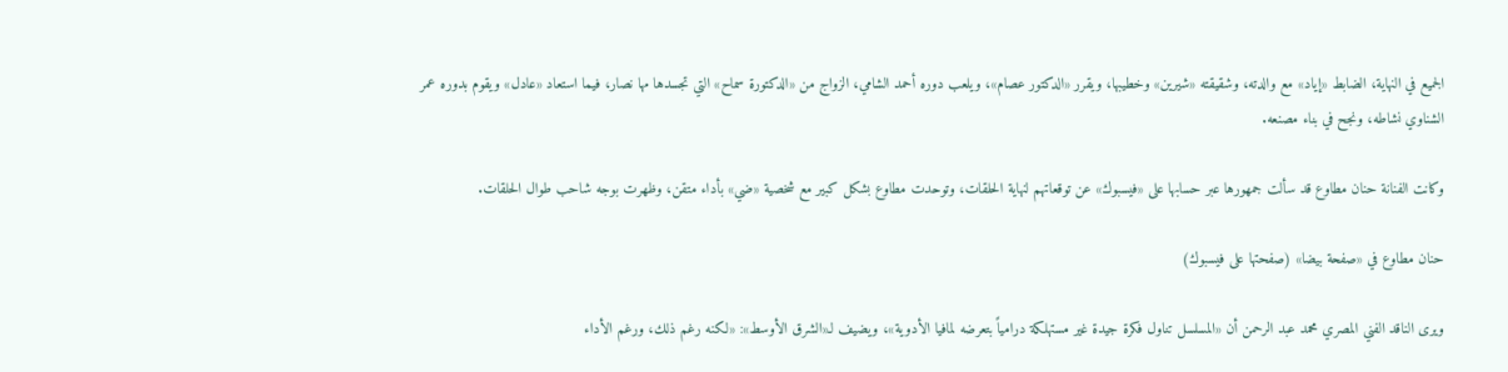الجميع في النهاية، الضابط «إياد» مع والدته، وشقيقته «شيرين» وخطيبها، ويقرر «الدكتور عصام»، ويلعب دوره أحمد الشامي، الزواج من «الدكتورة سماح» التي تجسدها مها نصار، فيما استعاد «عادل» ويقوم بدوره عمر الشناوي نشاطه، ونجح في بناء مصنعه.

وكانت الفنانة حنان مطاوع قد سألت جمهورها عبر حسابها على «فيسبوك» عن توقعاتهم لنهاية الحلقات، وتوحدت مطاوع بشكل كبير مع شخصية «ضي» بأداء متقن، وظهرت بوجه شاحب طوال الحلقات.

حنان مطاوع في «صفحة بيضا» (صفحتها على فيسبوك)

ويرى الناقد الفني المصري محمد عبد الرحمن أن «المسلسل تناول فكرة جيدة غير مستهلكة درامياً بتعرضه لمافيا الأدوية»، ويضيف لـ«الشرق الأوسط»: «لكنه رغم ذلك، ورغم الأداء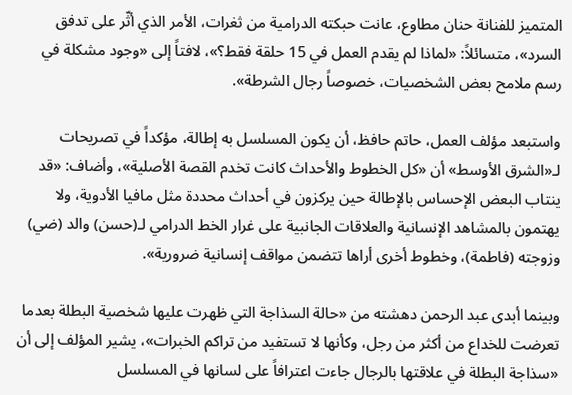المتميز للفنانة حنان مطاوع، عانت حبكته الدرامية من ثغرات، الأمر الذي أثّر على تدفق السرد»، متسائلاً: «لماذا لم يقدم العمل في 15 حلقة فقط؟»، لافتاً إلى «وجود مشكلة في رسم ملامح بعض الشخصيات، خصوصاً رجال الشرطة».

واستبعد مؤلف العمل، حاتم حافظ، أن يكون المسلسل به إطالة، مؤكداً في تصريحات لـ«الشرق الأوسط» أن «كل الخطوط والأحداث كانت تخدم القصة الأصلية»، وأضاف: «قد ينتاب البعض الإحساس بالإطالة حين يركزون في أحداث محددة مثل مافيا الأدوية، ولا يهتمون بالمشاهد الإنسانية والعلاقات الجانبية على غرار الخط الدرامي لـ(حسن) والد (ضي) وزوجته (فاطمة)، وخطوط أخرى أراها تتضمن مواقف إنسانية ضرورية».

وبينما أبدى عبد الرحمن دهشته من «حالة السذاجة التي ظهرت عليها شخصية البطلة بعدما تعرضت للخداع من أكثر من رجل، وكأنها لا تستفيد من تراكم الخبرات»، يشير المؤلف إلى أن «سذاجة البطلة في علاقتها بالرجال جاءت اعترافاً على لسانها في المسلسل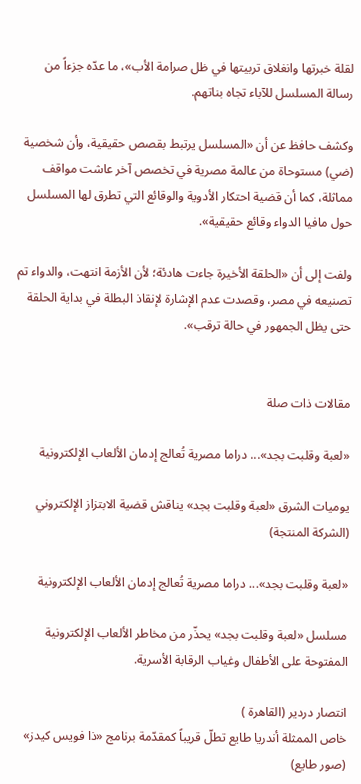لقلة خبرتها وانغلاق تربيتها في ظل صرامة الأب»، ما عدّه جزءاً من رسالة المسلسل للآباء تجاه بناتهم.

وكشف حافظ عن أن «المسلسل يرتبط بقصص حقيقية، وأن شخصية (ضي) مستوحاة من عالمة مصرية في تخصص آخر عاشت مواقف مماثلة، كما أن قضية احتكار الأدوية والوقائع التي تطرق لها المسلسل حول مافيا الدواء وقائع حقيقية».

ولفت إلى أن «الحلقة الأخيرة جاءت هادئة؛ لأن الأزمة انتهت، والدواء تم تصنيعه في مصر، وقصدت عدم الإشارة لإنقاذ البطلة في بداية الحلقة حتى يظل الجمهور في حالة ترقب».


مقالات ذات صلة

«لعبة وقلبت بجد»... دراما مصرية تُعالج إدمان الألعاب الإلكترونية

يوميات الشرق «لعبة وقلبت بجد» يناقش قضية الابتزاز الإلكتروني (الشركة المنتجة)

«لعبة وقلبت بجد»... دراما مصرية تُعالج إدمان الألعاب الإلكترونية

مسلسل «لعبة وقلبت بجد» يحذّر من مخاطر الألعاب الإلكترونية المفتوحة على الأطفال وغياب الرقابة الأسرية.

انتصار دردير (القاهرة )
خاص الممثلة أندريا طايع تطلّ قريباً كمقدّمة برنامج «ذا فويس كيدز» (صور طايع)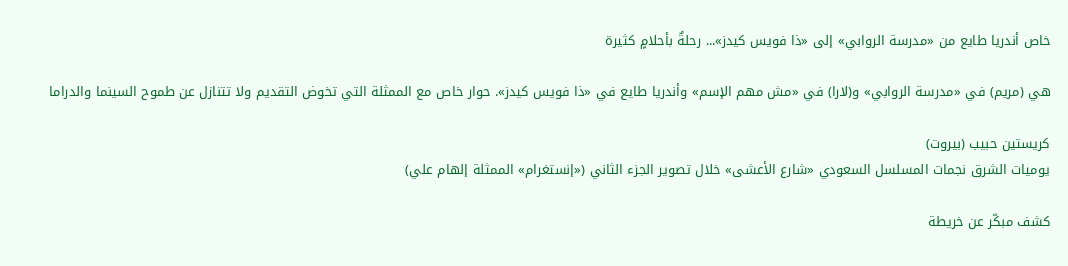خاص أندريا طايع من «مدرسة الروابي» إلى «ذا فويس كيدز»... رحلةٌ بأحلامٍ كثيرة

هي (مريم) في «مدرسة الروابي» و(لارا) في «مش مهم الإسم» وأندريا طايع في «ذا فويس كيدز». حوار خاص مع الممثلة التي تخوض التقديم ولا تتنازل عن طموح السينما والدراما

كريستين حبيب (بيروت)
يوميات الشرق نجمات المسلسل السعودي «شارع الأعشى» خلال تصوير الجزء الثاني («إنستغرام» الممثلة إلهام علي)

كشف مبكّر عن خريطة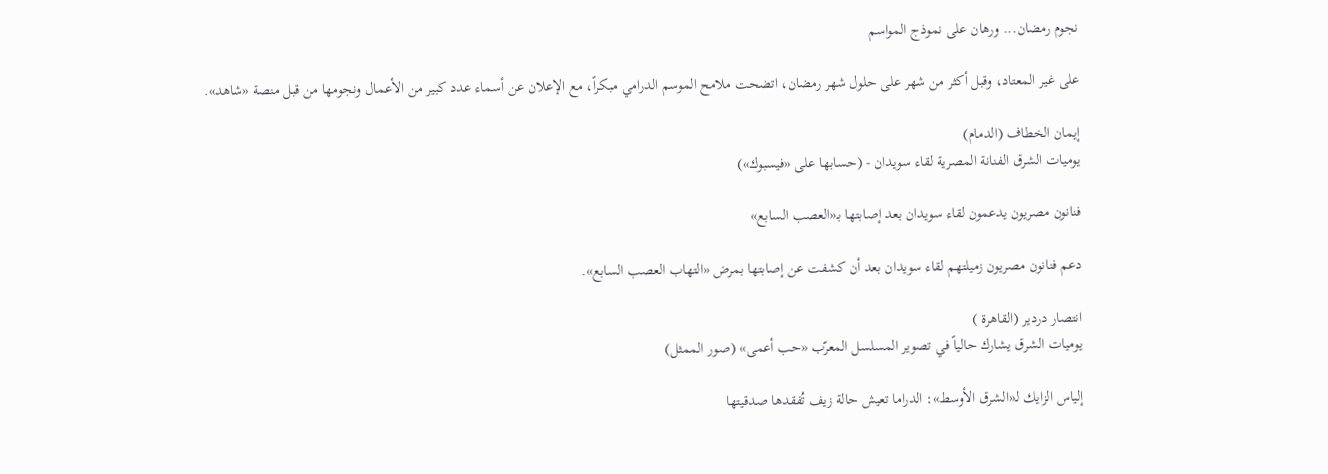نجوم رمضان... ورهان على نموذج المواسم

على غير المعتاد، وقبل أكثر من شهر على حلول شهر رمضان، اتضحت ملامح الموسم الدرامي مبكراً، مع الإعلان عن أسماء عدد كبير من الأعمال ونجومها من قبل منصة «شاهد».

إيمان الخطاف (الدمام)
يوميات الشرق الفنانة المصرية لقاء سويدان - (حسابها على «فيسبوك»)

فنانون مصريون يدعمون لقاء سويدان بعد إصابتها بـ«العصب السابع»

دعم فنانون مصريون زميلتهم لقاء سويدان بعد أن كشفت عن إصابتها بمرض «التهاب العصب السابع».

انتصار دردير (القاهرة )
يوميات الشرق يشارك حالياً في تصوير المسلسل المعرّب «حب أعمى» (صور الممثل)

إلياس الزايك لـ«الشرق الأوسط»: الدراما تعيش حالة زيف تُفقدها صدقيتها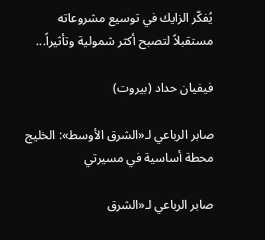يُفكّر الزايك في توسيع مشروعاته مستقبلاً لتصبح أكثر شمولية وتأثيراً...

فيفيان حداد (بيروت)

صابر الرباعي لـ«الشرق الأوسط»: الخليج محطة أساسية في مسيرتي

صابر الرباعي لـ«الشرق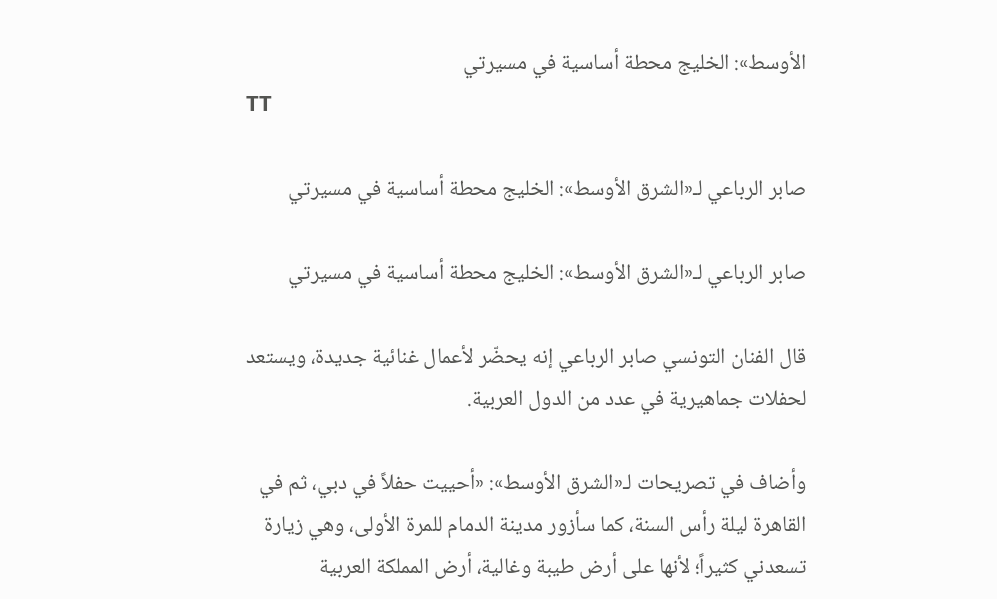الأوسط»: الخليج محطة أساسية في مسيرتي
TT

صابر الرباعي لـ«الشرق الأوسط»: الخليج محطة أساسية في مسيرتي

صابر الرباعي لـ«الشرق الأوسط»: الخليج محطة أساسية في مسيرتي

قال الفنان التونسي صابر الرباعي إنه يحضّر لأعمال غنائية جديدة، ويستعد لحفلات جماهيرية في عدد من الدول العربية.

وأضاف في تصريحات لـ«الشرق الأوسط»: «أحييت حفلاً في دبي، ثم في القاهرة ليلة رأس السنة، كما سأزور مدينة الدمام للمرة الأولى، وهي زيارة تسعدني كثيراً؛ لأنها على أرض طيبة وغالية، أرض المملكة العربية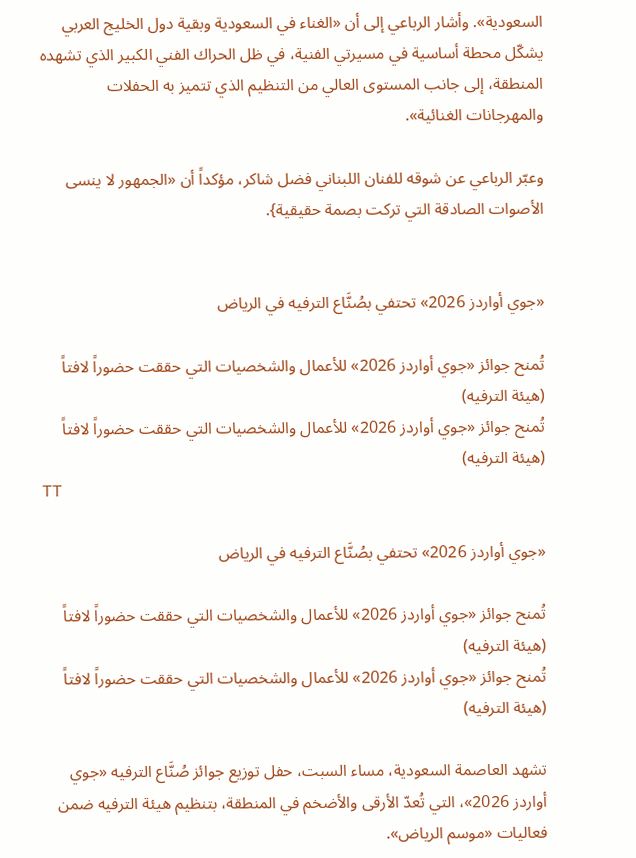السعودية». وأشار الرباعي إلى أن «الغناء في السعودية وبقية دول الخليج العربي يشكّل محطة أساسية في مسيرتي الفنية، في ظل الحراك الفني الكبير الذي تشهده المنطقة، إلى جانب المستوى العالي من التنظيم الذي تتميز به الحفلات والمهرجانات الغنائية».

وعبّر الرباعي عن شوقه للفنان اللبناني فضل شاكر، مؤكداً أن «الجمهور لا ينسى الأصوات الصادقة التي تركت بصمة حقيقية}.


«جوي أواردز 2026» تحتفي بصُنَّاع الترفيه في الرياض

تُمنح جوائز «جوي أواردز 2026» للأعمال والشخصيات التي حققت حضوراً لافتاً (هيئة الترفيه)
تُمنح جوائز «جوي أواردز 2026» للأعمال والشخصيات التي حققت حضوراً لافتاً (هيئة الترفيه)
TT

«جوي أواردز 2026» تحتفي بصُنَّاع الترفيه في الرياض

تُمنح جوائز «جوي أواردز 2026» للأعمال والشخصيات التي حققت حضوراً لافتاً (هيئة الترفيه)
تُمنح جوائز «جوي أواردز 2026» للأعمال والشخصيات التي حققت حضوراً لافتاً (هيئة الترفيه)

تشهد العاصمة السعودية، مساء السبت، حفل توزيع جوائز صُنَّاع الترفيه «جوي أواردز 2026»، التي تُعدّ الأرقى والأضخم في المنطقة، بتنظيم هيئة الترفيه ضمن فعاليات «موسم الرياض».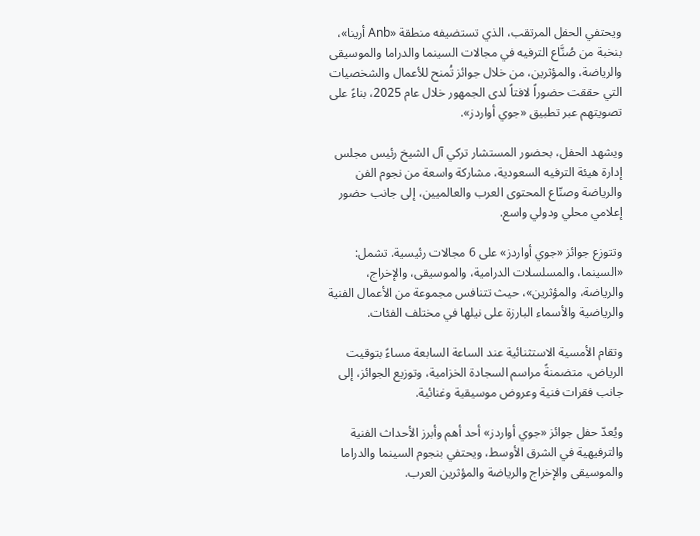ويحتفي الحفل المرتقب، الذي تستضيفه منطقة «Anb أرينا»، بنخبة من صُنَّاع الترفيه في مجالات السينما والدراما والموسيقى والرياضة، والمؤثرين، من خلال جوائز تُمنح للأعمال والشخصيات التي حققت حضوراً لافتاً لدى الجمهور خلال عام 2025، بناءً على تصويتهم عبر تطبيق «جوي أواردز».

ويشهد الحفل، بحضور المستشار تركي آل الشيخ رئيس مجلس إدارة هيئة الترفيه السعودية، مشاركة واسعة من نجوم الفن والرياضة وصنّاع المحتوى العرب والعالميين، إلى جانب حضور إعلامي محلي ودولي واسع.

وتتوزع جوائز «جوي أواردز» على 6 مجالات رئيسية. تشمل: «السينما، والمسلسلات الدرامية، والموسيقى، والإخراج، والرياضة، والمؤثرين»، حيث تتنافس مجموعة من الأعمال الفنية والرياضية والأسماء البارزة على نيلها في مختلف الفئات.

وتقام الأمسية الاستثنائية عند الساعة السابعة مساءً بتوقيت الرياض، متضمنةً مراسم السجادة الخزامية، وتوزيع الجوائز، إلى جانب فقرات فنية وعروض موسيقية وغنائية.

ويُعدّ حفل جوائز «جوي أواردز» أحد أهم وأبرز الأحداث الفنية والترفيهية في الشرق الأوسط، ويحتفي بنجوم السينما والدراما والموسيقى والإخراج والرياضة والمؤثرين العرب.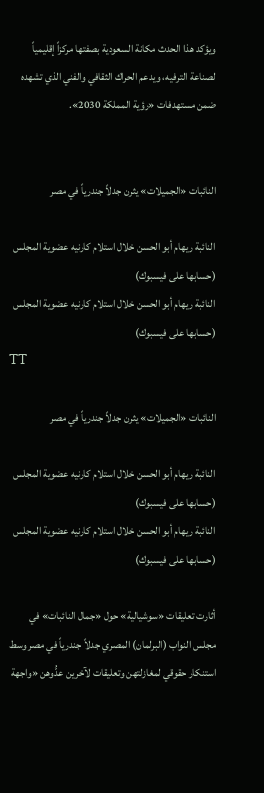ويؤكد هذا الحدث مكانة السعودية بصفتها مركزاً إقليمياً لصناعة الترفيه، ويدعم الحراك الثقافي والفني الذي تشهده ضمن مستهدفات «رؤية المملكة 2030».


النائبات «الجميلات» يثرن جدلاً جندرياً في مصر

النائبة ريهام أبو الحسن خلال استلام كارنيه عضوية المجلس (حسابها على فيسبوك)
النائبة ريهام أبو الحسن خلال استلام كارنيه عضوية المجلس (حسابها على فيسبوك)
TT

النائبات «الجميلات» يثرن جدلاً جندرياً في مصر

النائبة ريهام أبو الحسن خلال استلام كارنيه عضوية المجلس (حسابها على فيسبوك)
النائبة ريهام أبو الحسن خلال استلام كارنيه عضوية المجلس (حسابها على فيسبوك)

أثارت تعليقات «سوشيالية» حول «جمال النائبات» في مجلس النواب (البرلمان) المصري جدلاً جندرياً في مصر وسط استنكار حقوقي لمغازلتهن وتعليقات لآخرين عدُّوهن «واجهة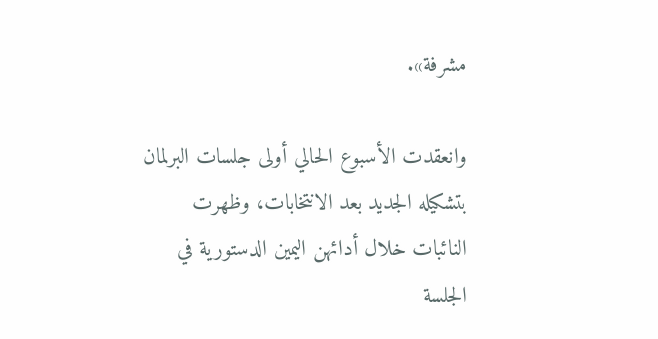مشرفة».

وانعقدت الأسبوع الحالي أولى جلسات البرلمان بتشكيله الجديد بعد الانتخابات، وظهرت النائبات خلال أدائهن اليمين الدستورية في الجلسة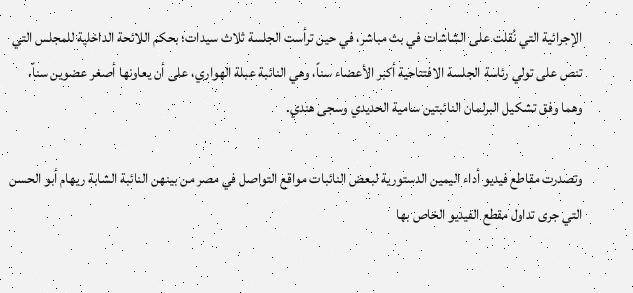الإجرائية التي نُقلت على الشاشات في بث مباشر، في حين ترأست الجلسة ثلاث سيدات؛ بحكم اللائحة الداخلية للمجلس التي تنص على تولي رئاسة الجلسة الافتتاحية أكبر الأعضاء سناً، وهي النائبة عبلة الهواري، على أن يعاونها أصغر عضوين سناً، وهما وفق تشكيل البرلمان النائبتين سامية الحديدي وسجى هندي.

وتصدرت مقاطع فيديو أداء اليمين الدستورية لبعض النائبات مواقع التواصل في مصر من بينهن النائبة الشابة ريهام أبو الحسن التي جرى تداول مقطع الفيديو الخاص بها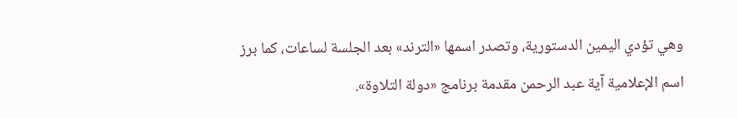وهي تؤدي اليمين الدستورية، وتصدر اسمها «الترند» بعد الجلسة لساعات، كما برز اسم الإعلامية آية عبد الرحمن مقدمة برنامج «دولة التلاوة».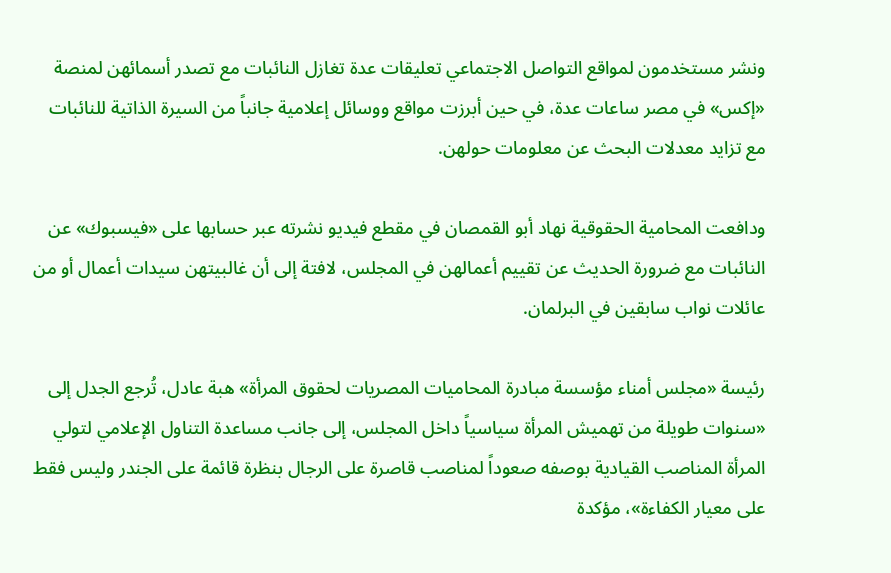ونشر مستخدمون لمواقع التواصل الاجتماعي تعليقات عدة تغازل النائبات مع تصدر أسمائهن لمنصة «إكس» في مصر ساعات عدة، في حين أبرزت مواقع ووسائل إعلامية جانباً من السيرة الذاتية للنائبات مع تزايد معدلات البحث عن معلومات حولهن.

ودافعت المحامية الحقوقية نهاد أبو القمصان في مقطع فيديو نشرته عبر حسابها على «فيسبوك» عن النائبات مع ضرورة الحديث عن تقييم أعمالهن في المجلس، لافتة إلى أن غالبيتهن سيدات أعمال أو من عائلات نواب سابقين في البرلمان.

رئيسة «مجلس أمناء مؤسسة مبادرة المحاميات المصريات لحقوق المرأة» هبة عادل، تُرجع الجدل إلى «سنوات طويلة من تهميش المرأة سياسياً داخل المجلس، إلى جانب مساعدة التناول الإعلامي لتولي المرأة المناصب القيادية بوصفه صعوداً لمناصب قاصرة على الرجال بنظرة قائمة على الجندر وليس فقط على معيار الكفاءة»، مؤكدة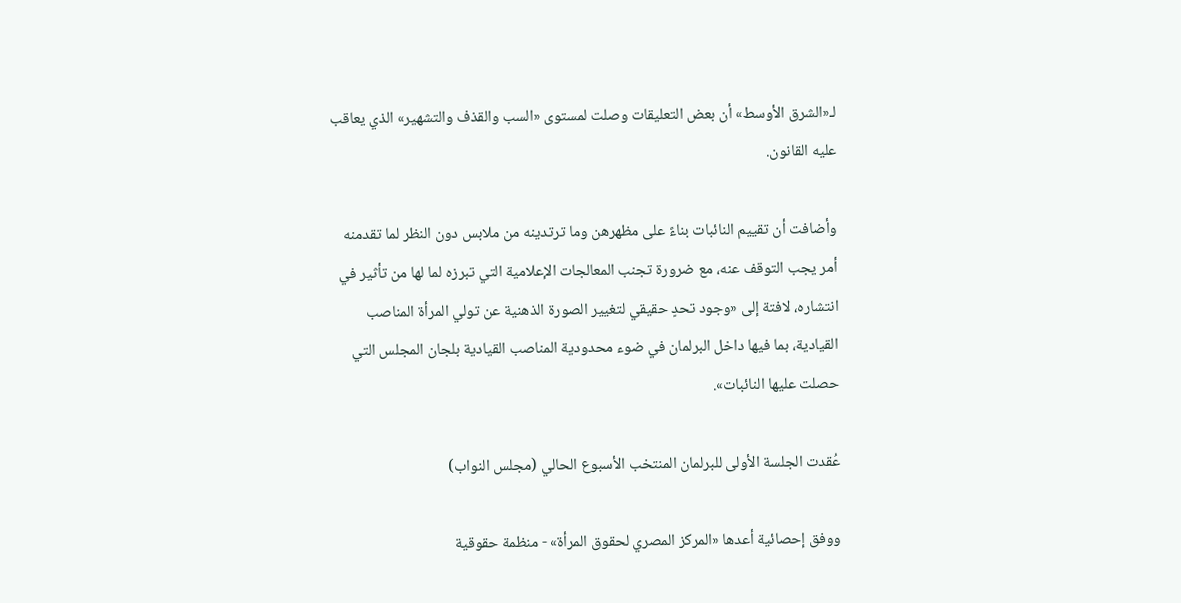لـ«الشرق الأوسط» أن بعض التعليقات وصلت لمستوى «السب والقذف والتشهير» الذي يعاقب عليه القانون.

وأضافت أن تقييم النائبات بناءً على مظهرهن وما ترتدينه من ملابس دون النظر لما تقدمنه أمر يجب التوقف عنه، مع ضرورة تجنب المعالجات الإعلامية التي تبرزه لما لها من تأثير في انتشاره، لافتة إلى «وجود تحدٍ حقيقي لتغيير الصورة الذهنية عن تولي المرأة المناصب القيادية، بما فيها داخل البرلمان في ضوء محدودية المناصب القيادية بلجان المجلس التي حصلت عليها النائبات».

عُقدت الجلسة الأولى للبرلمان المنتخب الأسبوع الحالي (مجلس النواب)

ووفق إحصائية أعدها «المركز المصري لحقوق المرأة» - منظمة حقوقية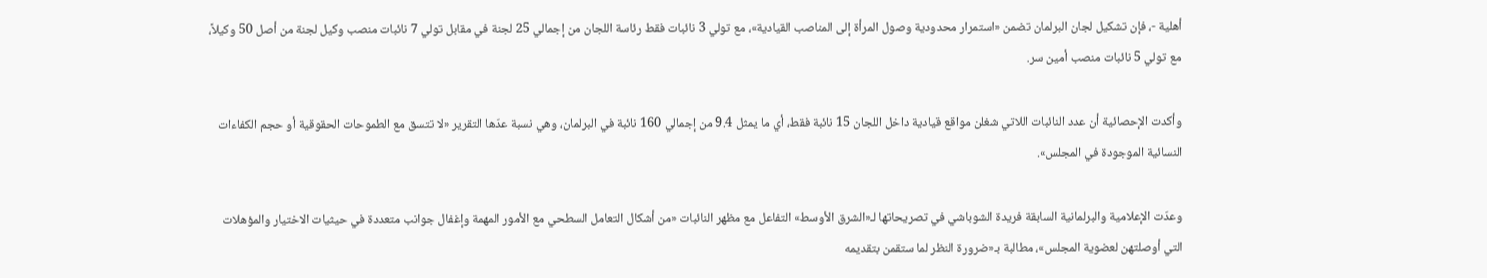أهلية -، فإن تشكيل لجان البرلمان تضمن «استمرار محدودية وصول المرأة إلى المناصب القيادية»، مع تولي 3 نائبات فقط رئاسة اللجان من إجمالي 25 لجنة في مقابل تولي 7 نائبات منصب وكيل لجنة من أصل 50 وكيلاً، مع تولي 5 نائبات منصب أمين سر.

وأكدت الإحصائية أن عدد النائبات اللاتي شغلن مواقع قيادية داخل اللجان 15 نائبة فقط، أي ما يمثل 9.4 من إجمالي 160 نائبة في البرلمان، وهي نسبة عدّها التقرير «لا تتسق مع الطموحات الحقوقية أو حجم الكفاءات النسائية الموجودة في المجلس».

وعدّت الإعلامية والبرلمانية السابقة فريدة الشوباشي في تصريحاتها لـ«الشرق الأوسط» التفاعل مع مظهر النائبات «من أشكال التعامل السطحي مع الأمور المهمة وإغفال جوانب متعددة في حيثيات الاختيار والمؤهلات التي أوصلتهن لعضوية المجلس»، مطالبة بـ«ضرورة النظر لما ستقمن بتقديمه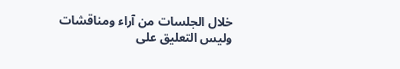خلال الجلسات من آراء ومناقشات وليس التعليق على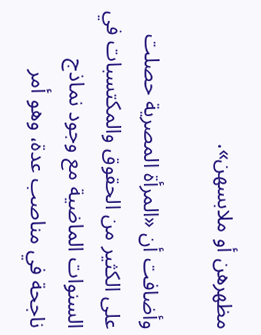مظهرهن أو ملابسهن».

وأضافت أن «المرأة المصرية حصلت على الكثير من الحقوق والمكتسبات في السنوات الماضية مع وجود نماذج ناجحة في مناصب عدة، وهو أمر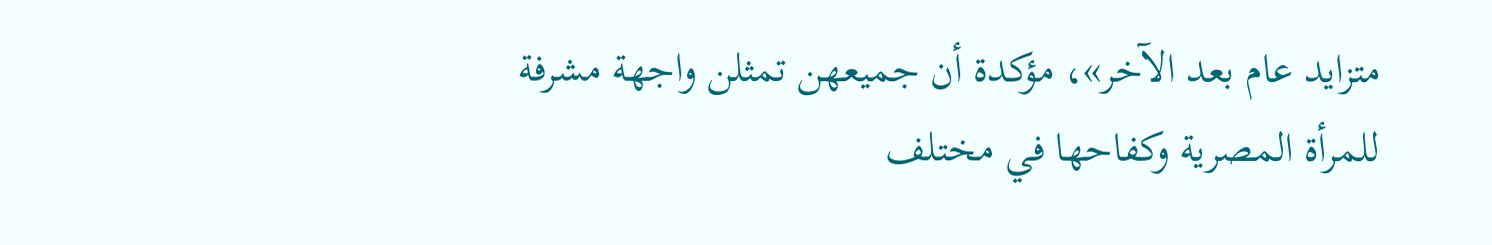متزايد عام بعد الآخر»، مؤكدة أن جميعهن تمثلن واجهة مشرفة للمرأة المصرية وكفاحها في مختلف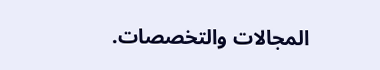المجالات والتخصصات.